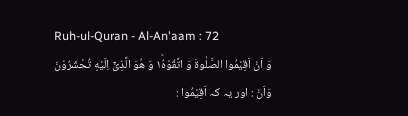Ruh-ul-Quran - Al-An'aam : 72
وَ اَنْ اَقِیْمُوا الصَّلٰوةَ وَ اتَّقُوْهُ١ؕ وَ هُوَ الَّذِیْۤ اِلَیْهِ تُحْشَرُوْنَ
وَاَنْ : اور یہ کہ اَقِيْمُوا :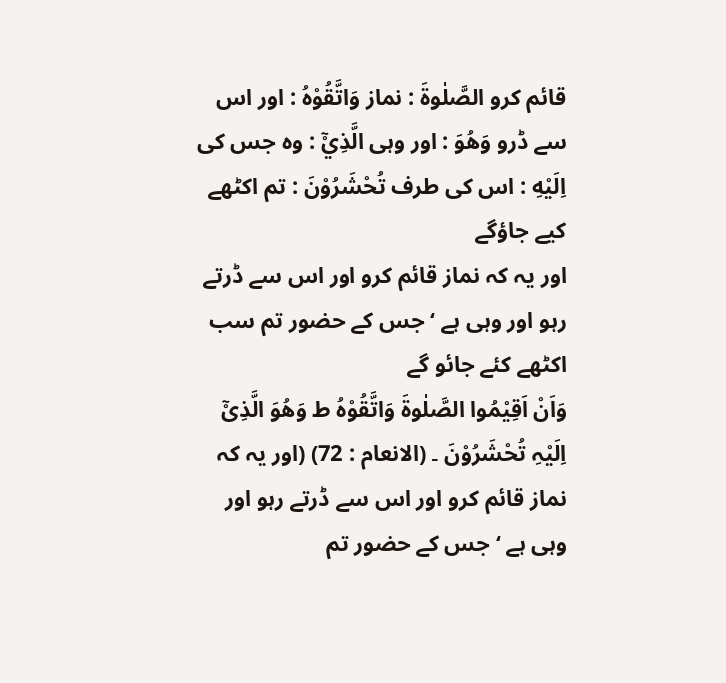قائم کرو الصَّلٰوةَ : نماز وَاتَّقُوْهُ : اور اس سے ڈرو وَهُوَ : اور وہی الَّذِيْٓ : وہ جس کی اِلَيْهِ : اس کی طرف تُحْشَرُوْنَ : تم اکٹھے کیے جاؤگے
اور یہ کہ نماز قائم کرو اور اس سے ڈرتے رہو اور وہی ہے ‘ جس کے حضور تم سب اکٹھے کئے جائو گے
وَاَنْ اَقِیْمُوا الصَّلٰوۃَ وَاتَّقُوْہُ ط وَھُوَ الَّذِیْٓ اِلَیْہِ تُحْشَرُوْنَ ۔ (الانعام : 72) (اور یہ کہ نماز قائم کرو اور اس سے ڈرتے رہو اور وہی ہے ‘ جس کے حضور تم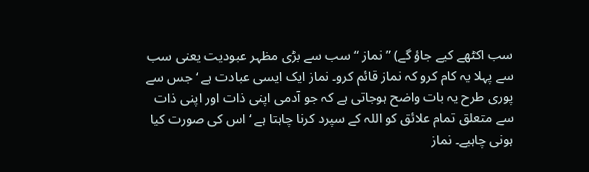سب اکٹھے کیے جاؤ گے) ” نماز “ سب سے بڑی مظہر عبودیت یعنی سب سے پہلا یہ کام کرو کہ نماز قائم کرو۔ نماز ایک ایسی عبادت ہے ‘ جس سے پوری طرح یہ بات واضح ہوجاتی ہے کہ جو آدمی اپنی ذات اور اپنی ذات سے متعلق تمام علائق کو اللہ کے سپرد کرنا چاہتا ہے ‘ اس کی صورت کیا ہونی چاہیے۔ نماز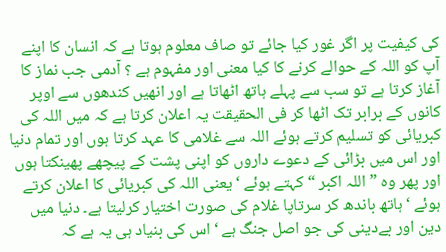کی کیفیت پر اگر غور کیا جائے تو صاف معلوم ہوتا ہے کہ انسان کا اپنے آپ کو اللہ کے حوالے کرنے کا کیا معنی اور مفہوم ہے ؟ آدمی جب نماز کا آغاز کرتا ہے تو سب سے پہلے ہاتھ اٹھاتا ہے اور انھیں کندھوں سے اوپر کانوں کے برابر تک اٹھا کر فی الحقیقت یہ اعلان کرتا ہے کہ میں اللہ کی کبریائی کو تسلیم کرتے ہوئے اللہ سے غلامی کا عہد کرتا ہوں اور تمام دنیا اور اس میں بڑائی کے دعوے داروں کو اپنی پشت کے پیچھے پھینکتا ہوں اور پھر وہ ” اللہ اکبر “ کہتے ہوئے ‘ یعنی اللہ کی کبریائی کا اعلان کرتے ہوئے ‘ ہاتھ باندھ کر سرتاپا غلام کی صورت اختیار کرلیتا ہے۔ دنیا میں دین اور بےدینی کی جو اصل جنگ ہے ‘ اس کی بنیاد ہی یہ ہے کہ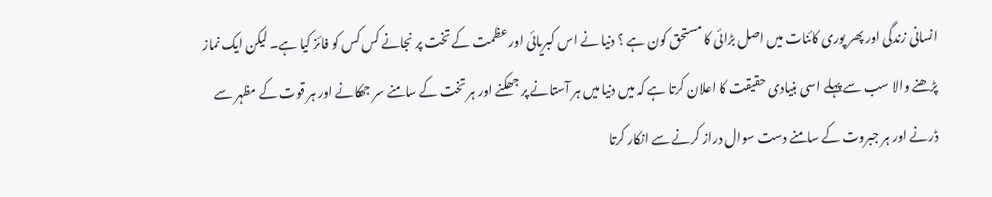انسانی زندگی اور پھر پوری کائنات میں اصل بڑائی کا مستحق کون ہے ؟ دنیا نے اس کبریائی اور عظمت کے تخت پر نجانے کس کس کو فائز کیا ہے۔ لیکن ایک نماز پڑھنے والا سب سے پہلے اسی بنیادی حقیقت کا اعلان کرتا ہے کہ میں دنیا میں ہر آستانے پر جھکنے اور ہر تخت کے سامنے سر جھکانے اور ہر قوت کے مظہر سے ڈرنے اور ہر جبروت کے سامنے دست سوال دراز کرنے سے انکار کرتا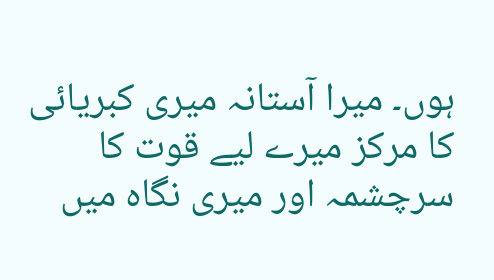ہوں۔ میرا آستانہ میری کبریائی کا مرکز میرے لیے قوت کا سرچشمہ اور میری نگاہ میں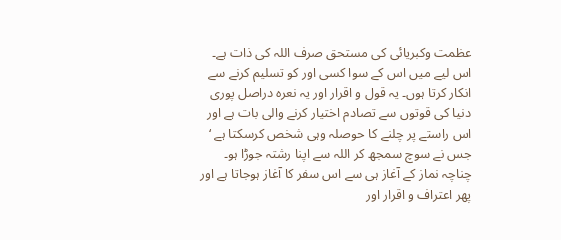عظمت وکبریائی کی مستحق صرف اللہ کی ذات ہے۔ اس لیے میں اس کے سوا کسی اور کو تسلیم کرنے سے انکار کرتا ہوں۔ یہ قول و اقرار اور یہ نعرہ دراصل پوری دنیا کی قوتوں سے تصادم اختیار کرنے والی بات ہے اور اس راستے پر چلنے کا حوصلہ وہی شخص کرسکتا ہے ‘ جس نے سوچ سمجھ کر اللہ سے اپنا رشتہ جوڑا ہو۔ چناچہ نماز کے آغاز ہی سے اس سفر کا آغاز ہوجاتا ہے اور پھر اعتراف و اقرار اور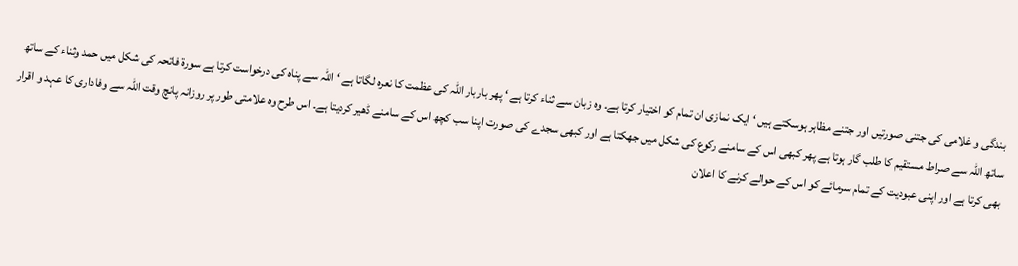بندگی و غلامی کی جتنی صورتیں اور جتنے مظاہر ہوسکتے ہیں ‘ ایک نمازی ان تمام کو اختیار کرتا ہے۔ وہ زبان سے ثناء کرتا ہے ‘ پھر باربار اللہ کی عظمت کا نعرہ لگاتا ہے ‘ اللہ سے پناہ کی درخواست کرتا ہے سورة فاتحہ کی شکل میں حمد وثناء کے ساتھ ساتھ اللہ سے صراط مستقیم کا طلب گار ہوتا ہے پھر کبھی اس کے سامنے رکوع کی شکل میں جھکتا ہے اور کبھی سجدے کی صورت اپنا سب کچھ اس کے سامنے ڈھیر کردیتا ہے۔ اس طرح وہ علامتی طور پر روزانہ پانچ وقت اللہ سے وفاداری کا عہد و اقرار بھی کرتا ہے اور اپنی عبودیت کے تمام سرمائے کو اس کے حوالے کرنے کا اعلان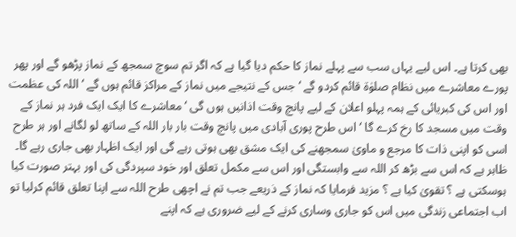بھی کرتا ہے۔ اس لیے یہاں سب سے پہلے نماز کا حکم دیا گیا ہے کہ اگر تم سوچ سمجھ کے نماز پڑھو گے اور پھر پورے معاشرے میں نظام صلوٰۃ قائم کردو گے ‘ جس کے نتیجے میں نماز کے مراکز قائم ہوں گے ‘ اللہ کی عظمت اور اس کی کبریائی کے ہمہ پہلو اعلان کے لیے پانچ وقت اذانیں ہوں گی ‘ معاشرے کا ایک ایک فرد ہر نماز کے وقت میں مسجد کا رخ کرے گا ‘ اس طرح پوری آبادی میں پانچ وقت بار بار اللہ کے ساتھ لو لگانے اور ہر طرح اسی کو اپنی ذات کا مرجع و ماویٰ سمجھنے کی ایک مشق بھی ہوتی رہے گی اور ایک اظہار بھی جاری رہے گا۔ ظاہر ہے کہ اس سے بڑھ کر اللہ سے وابستگی اور اس سے مکمل تعلق اور خود سپردگی کی اور بہتر صورت کیا ہوسکتی ہے ؟ تقویٰ کیا ہے ؟ مزید فرمایا کہ نماز کے ذریعے جب تم نے اچھی طرح اللہ سے اپنا تعلق قائم کرلیا تو اب اجتماعی زندگی میں اس کو جاری وساری کرنے کے لیے ضروری ہے کہ اپنے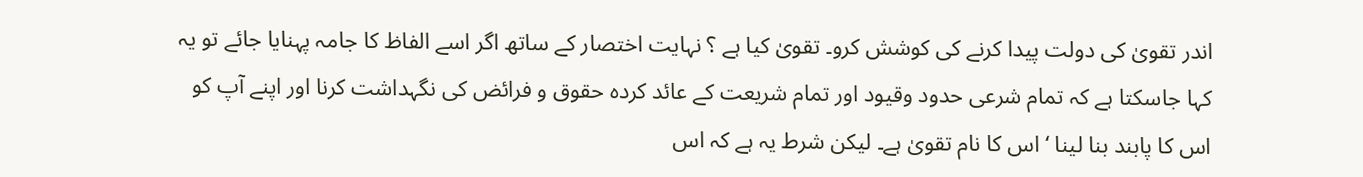اندر تقویٰ کی دولت پیدا کرنے کی کوشش کرو۔ تقویٰ کیا ہے ؟ نہایت اختصار کے ساتھ اگر اسے الفاظ کا جامہ پہنایا جائے تو یہ کہا جاسکتا ہے کہ تمام شرعی حدود وقیود اور تمام شریعت کے عائد کردہ حقوق و فرائض کی نگہداشت کرنا اور اپنے آپ کو اس کا پابند بنا لینا ‘ اس کا نام تقویٰ ہے۔ لیکن شرط یہ ہے کہ اس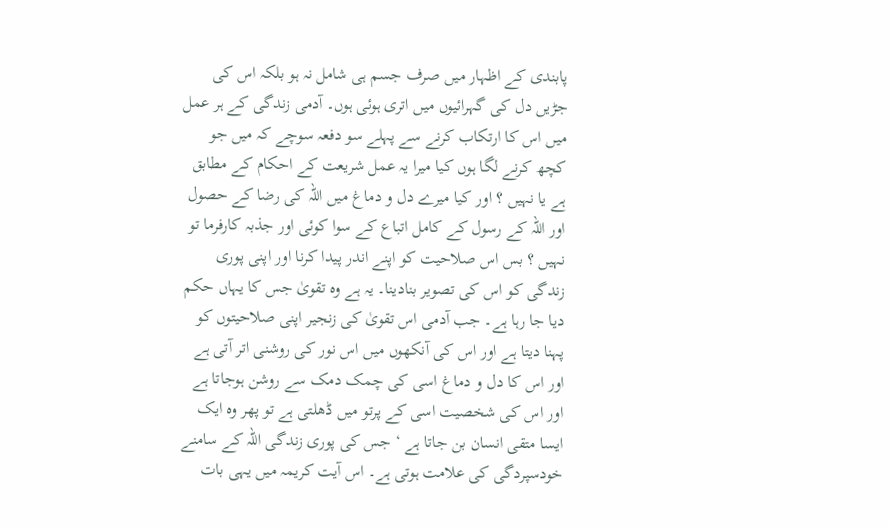پابندی کے اظہار میں صرف جسم ہی شامل نہ ہو بلکہ اس کی جڑیں دل کی گہرائیوں میں اتری ہوئی ہوں۔ آدمی زندگی کے ہر عمل میں اس کا ارتکاب کرنے سے پہلے سو دفعہ سوچے کہ میں جو کچھ کرنے لگا ہوں کیا میرا یہ عمل شریعت کے احکام کے مطابق ہے یا نہیں ؟ اور کیا میرے دل و دماغ میں اللہ کی رضا کے حصول اور اللہ کے رسول کے کامل اتباع کے سوا کوئی اور جذبہ کارفرما تو نہیں ؟ بس اس صلاحیت کو اپنے اندر پیدا کرنا اور اپنی پوری زندگی کو اس کی تصویر بنادینا۔ یہ ہے وہ تقویٰ جس کا یہاں حکم دیا جا رہا ہے۔ جب آدمی اس تقویٰ کی زنجیر اپنی صلاحیتوں کو پہنا دیتا ہے اور اس کی آنکھوں میں اس نور کی روشنی اتر آتی ہے اور اس کا دل و دماغ اسی کی چمک دمک سے روشن ہوجاتا ہے اور اس کی شخصیت اسی کے پرتو میں ڈھلتی ہے تو پھر وہ ایک ایسا متقی انسان بن جاتا ہے ‘ جس کی پوری زندگی اللہ کے سامنے خودسپردگی کی علامت ہوتی ہے۔ اس آیت کریمہ میں یہی بات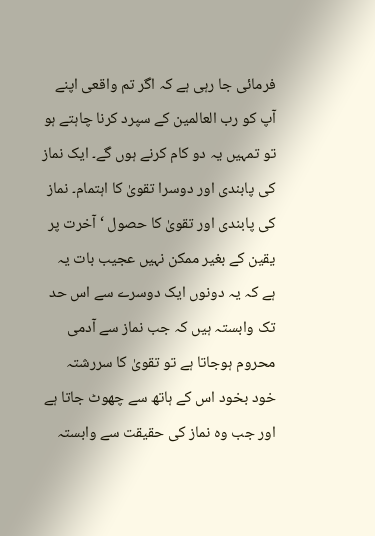فرمائی جا رہی ہے کہ اگر تم واقعی اپنے آپ کو رب العالمین کے سپرد کرنا چاہتے ہو تو تمہیں یہ دو کام کرنے ہوں گے۔ ایک نماز کی پابندی اور دوسرا تقویٰ کا اہتمام۔ نماز کی پابندی اور تقویٰ کا حصول ‘ آخرت پر یقین کے بغیر ممکن نہیں عجیب بات یہ ہے کہ یہ دونوں ایک دوسرے سے اس حد تک وابستہ ہیں کہ جب نماز سے آدمی محروم ہوجاتا ہے تو تقویٰ کا سررشتہ خود بخود اس کے ہاتھ سے چھوٹ جاتا ہے اور جب وہ نماز کی حقیقت سے وابستہ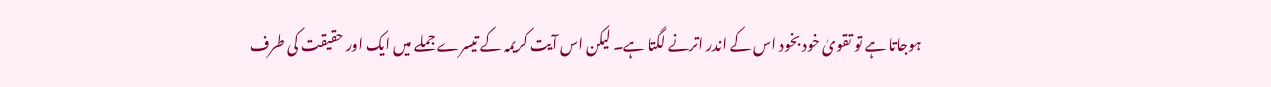ہوجاتا ہے تو تقویٰ خود بخود اس کے اندر اترنے لگتا ہے۔ لیکن اس آیت کریمہ کے تیسرے جملے میں ایک اور حقیقت کی طرف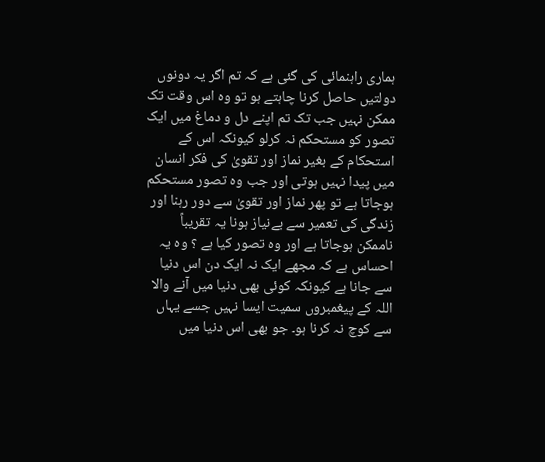ہماری راہنمائی کی گئی ہے کہ تم اگر یہ دونوں دولتیں حاصل کرنا چاہتے ہو تو وہ اس وقت تک ممکن نہیں جب تک تم اپنے دل و دماغ میں ایک تصور کو مستحکم نہ کرلو کیونکہ اس کے استحکام کے بغیر نماز اور تقویٰ کی فکر انسان میں پیدا نہیں ہوتی اور جب وہ تصور مستحکم ہوجاتا ہے تو پھر نماز اور تقویٰ سے دور رہنا اور زندگی کی تعمیر سے بےنیاز ہونا یہ تقریباً ناممکن ہوجاتا ہے اور وہ تصور کیا ہے ؟ وہ یہ احساس ہے کہ مجھے ایک نہ ایک دن اس دنیا سے جانا ہے کیونکہ کوئی بھی دنیا میں آنے والا اللہ کے پیغمبروں سمیت ایسا نہیں جسے یہاں سے کوچ نہ کرنا ہو۔ جو بھی اس دنیا میں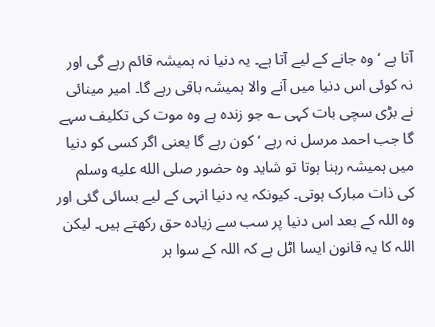آتا ہے ‘ وہ جانے کے لیے آتا ہے۔ یہ دنیا نہ ہمیشہ قائم رہے گی اور نہ کوئی اس دنیا میں آنے والا ہمیشہ باقی رہے گا۔ امیر مینائی نے بڑی سچی بات کہی ؎ جو زندہ ہے وہ موت کی تکلیف سہے گا جب احمد مرسل نہ رہے ‘ کون رہے گا یعنی اگر کسی کو دنیا میں ہمیشہ رہنا ہوتا تو شاید وہ حضور صلى الله عليه وسلم کی ذات مبارک ہوتی۔ کیونکہ یہ دنیا انہی کے لیے بسائی گئی اور وہ اللہ کے بعد اس دنیا پر سب سے زیادہ حق رکھتے ہیں۔ لیکن اللہ کا یہ قانون ایسا اٹل ہے کہ اللہ کے سوا ہر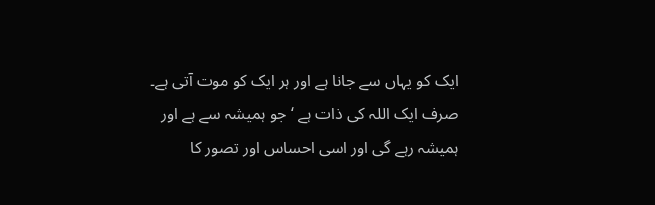ایک کو یہاں سے جانا ہے اور ہر ایک کو موت آتی ہے۔ صرف ایک اللہ کی ذات ہے ‘ جو ہمیشہ سے ہے اور ہمیشہ رہے گی اور اسی احساس اور تصور کا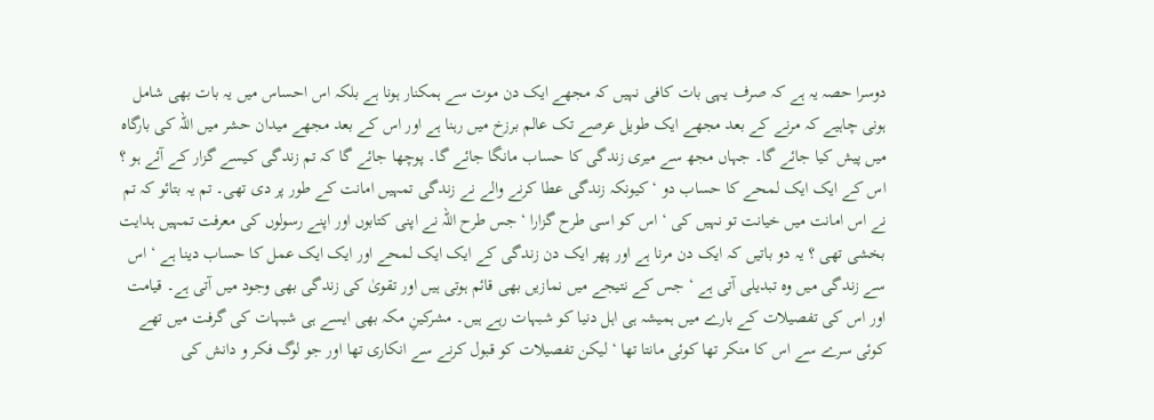دوسرا حصہ یہ ہے کہ صرف یہی بات کافی نہیں کہ مجھے ایک دن موت سے ہمکنار ہونا ہے بلکہ اس احساس میں یہ بات بھی شامل ہونی چاہیے کہ مرنے کے بعد مجھے ایک طویل عرصے تک عالم برزخ میں رہنا ہے اور اس کے بعد مجھے میدان حشر میں اللہ کی بارگاہ میں پیش کیا جائے گا۔ جہاں مجھ سے میری زندگی کا حساب مانگا جائے گا۔ پوچھا جائے گا کہ تم زندگی کیسے گزار کے آئے ہو ؟ اس کے ایک ایک لمحے کا حساب دو ‘ کیونکہ زندگی عطا کرنے والے نے زندگی تمہیں امانت کے طور پر دی تھی۔ تم یہ بتائو کہ تم نے اس امانت میں خیانت تو نہیں کی ‘ اس کو اسی طرح گزارا ‘ جس طرح اللہ نے اپنی کتابوں اور اپنے رسولوں کی معرفت تمہیں ہدایت بخشی تھی ؟ یہ دو باتیں کہ ایک دن مرنا ہے اور پھر ایک دن زندگی کے ایک ایک لمحے اور ایک ایک عمل کا حساب دینا ہے ‘ اس سے زندگی میں وہ تبدیلی آتی ہے ‘ جس کے نتیجے میں نمازیں بھی قائم ہوتی ہیں اور تقویٰ کی زندگی بھی وجود میں آتی ہے۔ قیامت اور اس کی تفصیلات کے بارے میں ہمیشہ ہی اہل دنیا کو شبہات رہے ہیں۔ مشرکینِ مکہ بھی ایسے ہی شبہات کی گرفت میں تھے کوئی سرے سے اس کا منکر تھا کوئی مانتا تھا ‘ لیکن تفصیلات کو قبول کرنے سے انکاری تھا اور جو لوگ فکر و دانش کی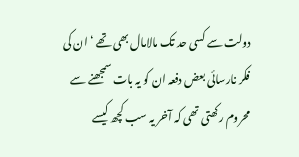دولت سے کسی حد تک مالامال بھی تھے ‘ ان کی فکر نارسائی بعض دفعہ ان کو یہ بات سمجھنے سے محروم رکھتی تھی کہ آخر یہ سب کچھ کیسے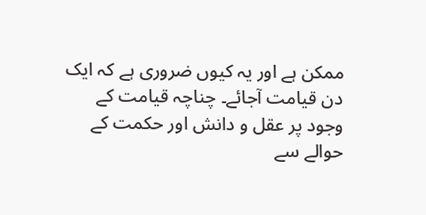ممکن ہے اور یہ کیوں ضروری ہے کہ ایک دن قیامت آجائے۔ چناچہ قیامت کے وجود پر عقل و دانش اور حکمت کے حوالے سے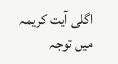اگلی آیت کریمہ میں توجہ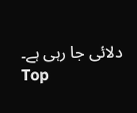دلائی جا رہی ہے۔
Top